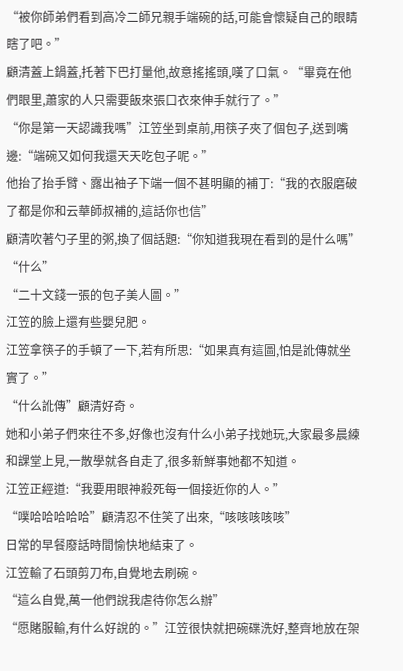“被你師弟們看到高冷二師兄親手端碗的話,可能會懷疑自己的眼睛瞎了吧。”
顧清蓋上鍋蓋,托著下巴打量他,故意搖搖頭,嘆了口氣。“畢竟在他們眼里,蕭家的人只需要飯來張口衣來伸手就行了。”
“你是第一天認識我嗎”江笠坐到桌前,用筷子夾了個包子,送到嘴邊:“端碗又如何我還天天吃包子呢。”
他抬了抬手臂、露出袖子下端一個不甚明顯的補丁:“我的衣服磨破了都是你和云華師叔補的,這話你也信”
顧清吹著勺子里的粥,換了個話題:“你知道我現在看到的是什么嗎”
“什么”
“二十文錢一張的包子美人圖。”
江笠的臉上還有些嬰兒肥。
江笠拿筷子的手頓了一下,若有所思:“如果真有這圖,怕是訛傳就坐實了。”
“什么訛傳”顧清好奇。
她和小弟子們來往不多,好像也沒有什么小弟子找她玩,大家最多晨練和課堂上見,一散學就各自走了,很多新鮮事她都不知道。
江笠正經道:“我要用眼神殺死每一個接近你的人。”
“噗哈哈哈哈哈”顧清忍不住笑了出來,“咳咳咳咳咳”
日常的早餐廢話時間愉快地結束了。
江笠輸了石頭剪刀布,自覺地去刷碗。
“這么自覺,萬一他們說我虐待你怎么辦”
“愿賭服輸,有什么好說的。”江笠很快就把碗碟洗好,整齊地放在架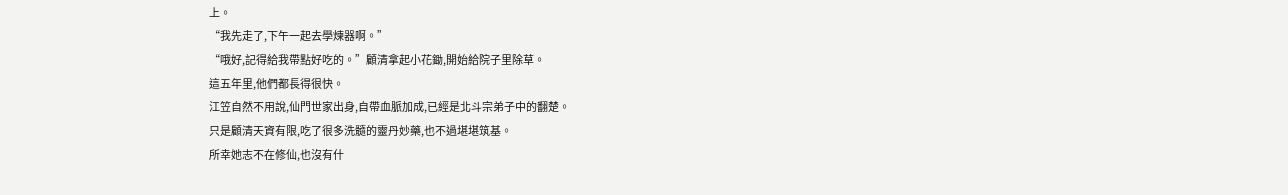上。
“我先走了,下午一起去學煉器啊。”
“哦好,記得給我帶點好吃的。”顧清拿起小花鋤,開始給院子里除草。
這五年里,他們都長得很快。
江笠自然不用說,仙門世家出身,自帶血脈加成,已經是北斗宗弟子中的翻楚。
只是顧清天資有限,吃了很多洗髓的靈丹妙藥,也不過堪堪筑基。
所幸她志不在修仙,也沒有什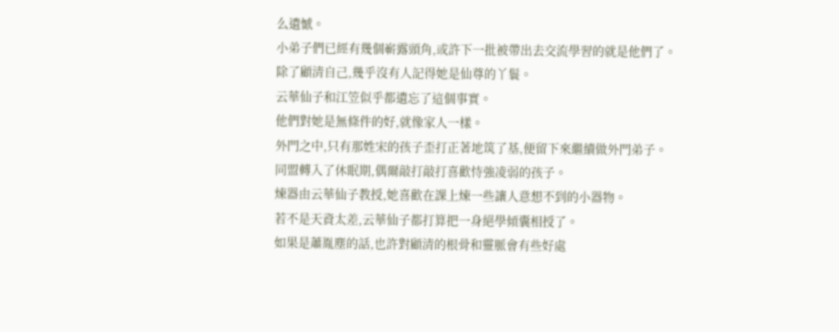么遺憾。
小弟子們已經有幾個嶄露頭角,或許下一批被帶出去交流學習的就是他們了。
除了顧清自己,幾乎沒有人記得她是仙尊的丫鬟。
云華仙子和江笠似乎都遺忘了這個事實。
他們對她是無條件的好,就像家人一樣。
外門之中,只有那姓宋的孩子歪打正著地筑了基,便留下來繼續做外門弟子。
同盟轉入了休眠期,偶爾敲打敲打喜歡恃強凌弱的孩子。
煉器由云華仙子教授,她喜歡在課上煉一些讓人意想不到的小器物。
若不是天資太差,云華仙子都打算把一身絕學傾囊相授了。
如果是蕭胤塵的話,也許對顧清的根骨和靈脈會有些好處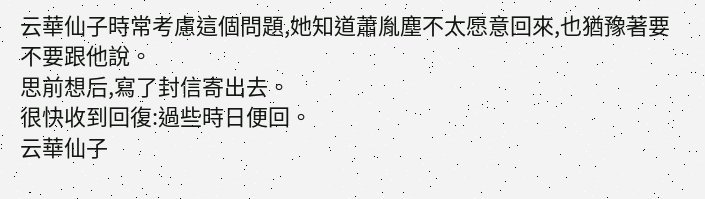云華仙子時常考慮這個問題,她知道蕭胤塵不太愿意回來,也猶豫著要不要跟他說。
思前想后,寫了封信寄出去。
很快收到回復:過些時日便回。
云華仙子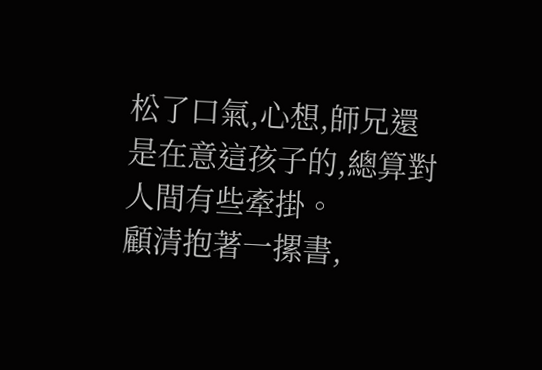松了口氣,心想,師兄還是在意這孩子的,總算對人間有些牽掛。
顧清抱著一摞書,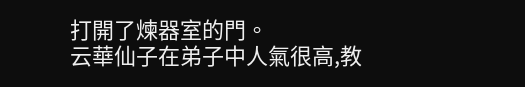打開了煉器室的門。
云華仙子在弟子中人氣很高,教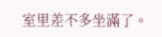室里差不多坐滿了。